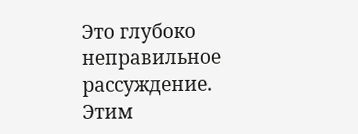Это глубоко неправильное рассуждение. Этим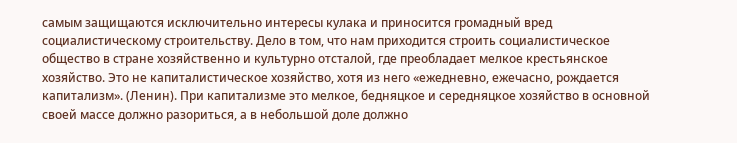самым защищаются исключительно интересы кулака и приносится громадный вред социалистическому строительству. Дело в том, что нам приходится строить социалистическое общество в стране хозяйственно и культурно отсталой, где преобладает мелкое крестьянское хозяйство. Это не капиталистическое хозяйство, хотя из него «ежедневно, ежечасно, рождается капитализм». (Ленин). При капитализме это мелкое, бедняцкое и середняцкое хозяйство в основной своей массе должно разориться, а в небольшой доле должно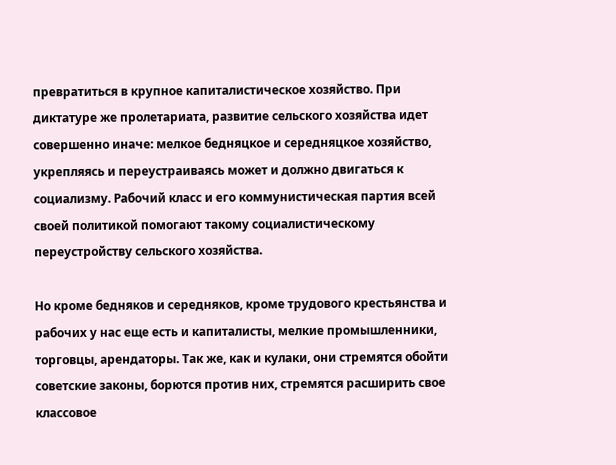превратиться в крупное капиталистическое хозяйство. При диктатуре же пролетариата, развитие сельского хозяйства идет совершенно иначе: мелкое бедняцкое и середняцкое хозяйство, укрепляясь и переустраиваясь может и должно двигаться к социализму. Рабочий класс и его коммунистическая партия всей своей политикой помогают такому социалистическому переустройству сельского хозяйства.

Но кроме бедняков и середняков, кроме трудового крестьянства и рабочих у нас еще есть и капиталисты, мелкие промышленники, торговцы, арендаторы. Так же, как и кулаки, они стремятся обойти советские законы, борются против них, стремятся расширить свое классовое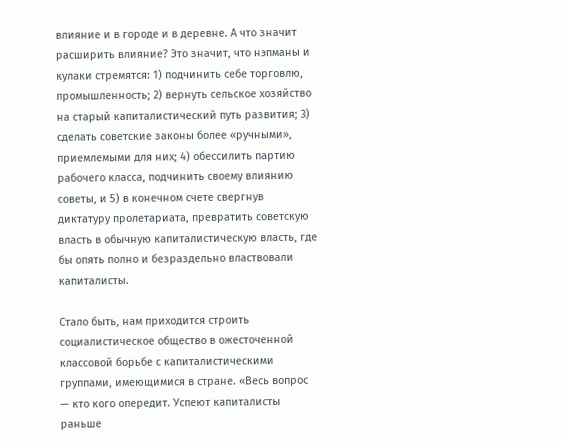влияние и в городе и в деревне. А что значит расширить влияние? Это значит, что нэпманы и кулаки стремятся: 1) подчинить себе торговлю, промышленность; 2) вернуть сельское хозяйство на старый капиталистический путь развития; 3) сделать советские законы более «ручными», приемлемыми для них; 4) обессилить партию рабочего класса, подчинить своему влиянию советы, и 5) в конечном счете свергнув диктатуру пролетариата, превратить советскую власть в обычную капиталистическую власть, где бы опять полно и безраздельно властвовали капиталисты.

Стало быть, нам приходится строить социалистическое общество в ожесточенной классовой борьбе с капиталистическими группами, имеющимися в стране. «Весь вопрос — кто кого опередит. Успеют капиталисты раньше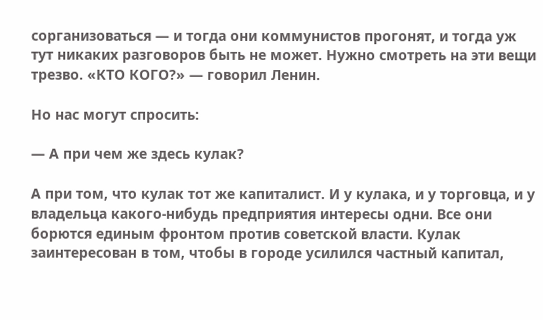сорганизоваться — и тогда они коммунистов прогонят, и тогда уж тут никаких разговоров быть не может. Нужно смотреть на эти вещи трезво. «КТО КОГО?» — говорил Ленин.

Но нас могут спросить:

— А при чем же здесь кулак?

А при том, что кулак тот же капиталист. И у кулака, и у торговца, и у владельца какого-нибудь предприятия интересы одни. Все они борются единым фронтом против советской власти. Кулак заинтересован в том, чтобы в городе усилился частный капитал,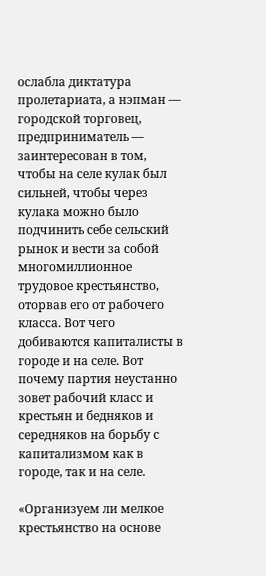ослабла диктатура пролетариата, а нэпман — городской торговец, предприниматель — заинтересован в том, чтобы на селе кулак был сильней, чтобы через кулака можно было подчинить себе сельский рынок и вести за собой многомиллионное трудовое крестьянство, оторвав его от рабочего класса. Вот чего добиваются капиталисты в городе и на селе. Вот почему партия неустанно зовет рабочий класс и крестьян и бедняков и середняков на борьбу с капитализмом как в городе, так и на селе.

«Организуем ли мелкое крестьянство на основе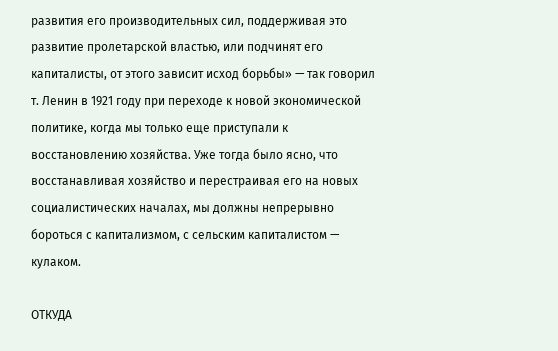развития его производительных сил, поддерживая это развитие пролетарской властью, или подчинят его капиталисты, от этого зависит исход борьбы» — так говорил т. Ленин в 1921 году при переходе к новой экономической политике, когда мы только еще приступали к восстановлению хозяйства. Уже тогда было ясно, что восстанавливая хозяйство и перестраивая его на новых социалистических началах, мы должны непрерывно бороться с капитализмом, с сельским капиталистом — кулаком.

ОТКУДА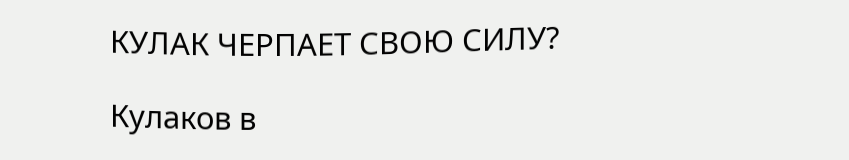КУЛАК ЧЕРПАЕТ СВОЮ СИЛУ?

Кулаков в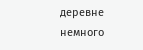деревне немного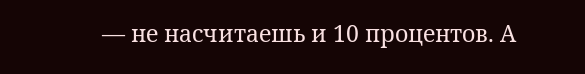— не насчитаешь и 10 процентов. А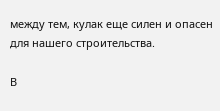между тем, кулак еще силен и опасен для нашего строительства.

В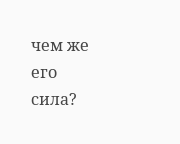чем же его сила?